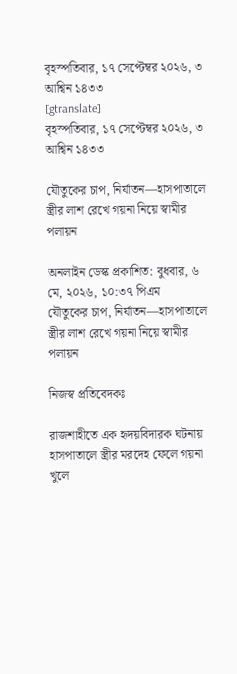বৃহস্পতিবার, ১৭ সেপ্টেম্বর ২০২৬, ৩ আশ্বিন ১৪৩৩
[gtranslate]
বৃহস্পতিবার, ১৭ সেপ্টেম্বর ২০২৬, ৩ আশ্বিন ১৪৩৩

যৌতুকের চাপ, নির্যাতন—হাসপাতালে স্ত্রীর লাশ রেখে গয়না নিয়ে স্বামীর পলায়ন

অনলাইন ডেস্ক প্রকাশিত: বুধবার, ৬ মে, ২০২৬, ১০:৩৭ পিএম
যৌতুকের চাপ, নির্যাতন—হাসপাতালে স্ত্রীর লাশ রেখে গয়না নিয়ে স্বামীর পলায়ন

নিজস্ব প্রতিবেদকঃ

রাজশাহীতে এক হৃদয়বিদারক ঘটনায় হাসপাতালে স্ত্রীর মরদেহ ফেলে গয়না খুলে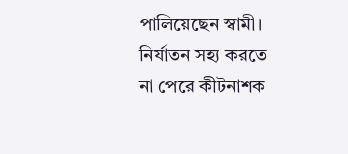পালিয়েছেন স্বামী। নির্যাতন সহ্য করতে না পেরে কীটনাশক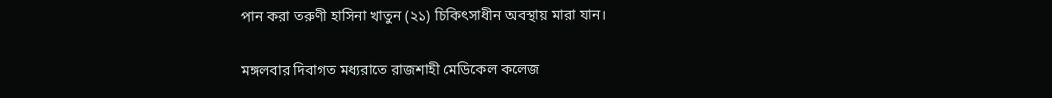পান করা তরুণী হাসিনা খাতুন (২১) চিকিৎসাধীন অবস্থায় মারা যান।

মঙ্গলবার দিবাগত মধ্যরাতে রাজশাহী মেডিকেল কলেজ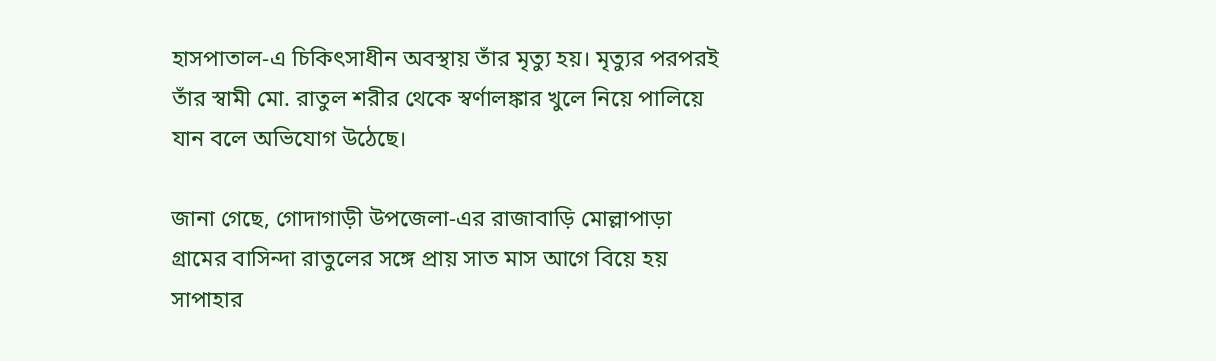হাসপাতাল-এ চিকিৎসাধীন অবস্থায় তাঁর মৃত্যু হয়। মৃত্যুর পরপরই তাঁর স্বামী মো. রাতুল শরীর থেকে স্বর্ণালঙ্কার খুলে নিয়ে পালিয়ে যান বলে অভিযোগ উঠেছে।

জানা গেছে, গোদাগাড়ী উপজেলা-এর রাজাবাড়ি মোল্লাপাড়া গ্রামের বাসিন্দা রাতুলের সঙ্গে প্রায় সাত মাস আগে বিয়ে হয় সাপাহার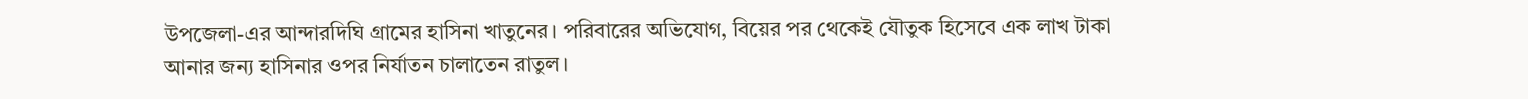উপজেলা-এর আন্দারদিঘি গ্রামের হাসিনা খাতুনের। পরিবারের অভিযোগ, বিয়ের পর থেকেই যৌতুক হিসেবে এক লাখ টাকা আনার জন্য হাসিনার ওপর নির্যাতন চালাতেন রাতুল।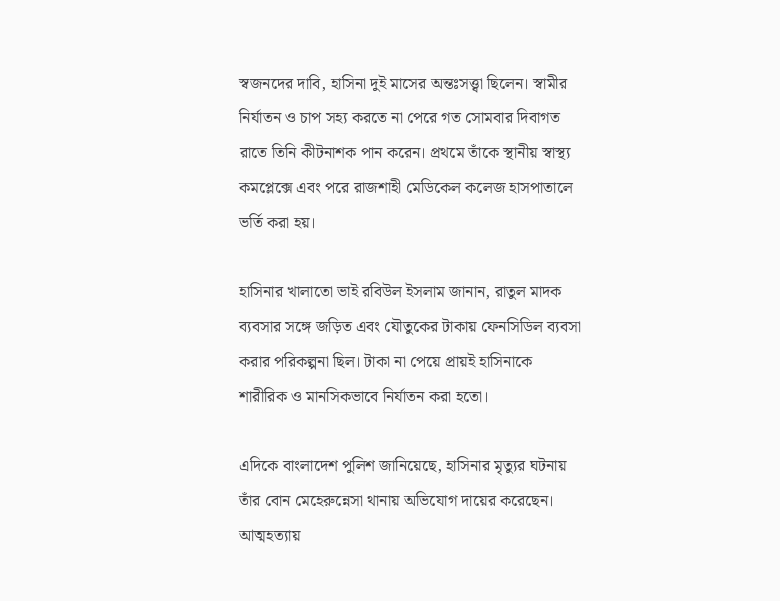স্বজনদের দাবি, হাসিনা দুই মাসের অন্তঃসত্ত্বা ছিলেন। স্বামীর নির্যাতন ও চাপ সহ্য করতে না পেরে গত সোমবার দিবাগত রাতে তিনি কীটনাশক পান করেন। প্রথমে তাঁকে স্থানীয় স্বাস্থ্য কমপ্লেক্সে এবং পরে রাজশাহী মেডিকেল কলেজ হাসপাতালে ভর্তি করা হয়।

হাসিনার খালাতো ভাই রবিউল ইসলাম জানান, রাতুল মাদক ব্যবসার সঙ্গে জড়িত এবং যৌতুকের টাকায় ফেনসিডিল ব্যবসা করার পরিকল্পনা ছিল। টাকা না পেয়ে প্রায়ই হাসিনাকে শারীরিক ও মানসিকভাবে নির্যাতন করা হতো।

এদিকে বাংলাদেশ পুলিশ জানিয়েছে, হাসিনার মৃত্যুর ঘটনায় তাঁর বোন মেহেরুন্নেসা থানায় অভিযোগ দায়ের করেছেন। আত্মহত্যায়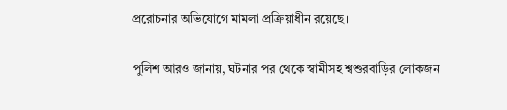প্ররোচনার অভিযোগে মামলা প্রক্রিয়াধীন রয়েছে।

পুলিশ আরও জানায়, ঘটনার পর থেকে স্বামীসহ শ্বশুরবাড়ির লোকজন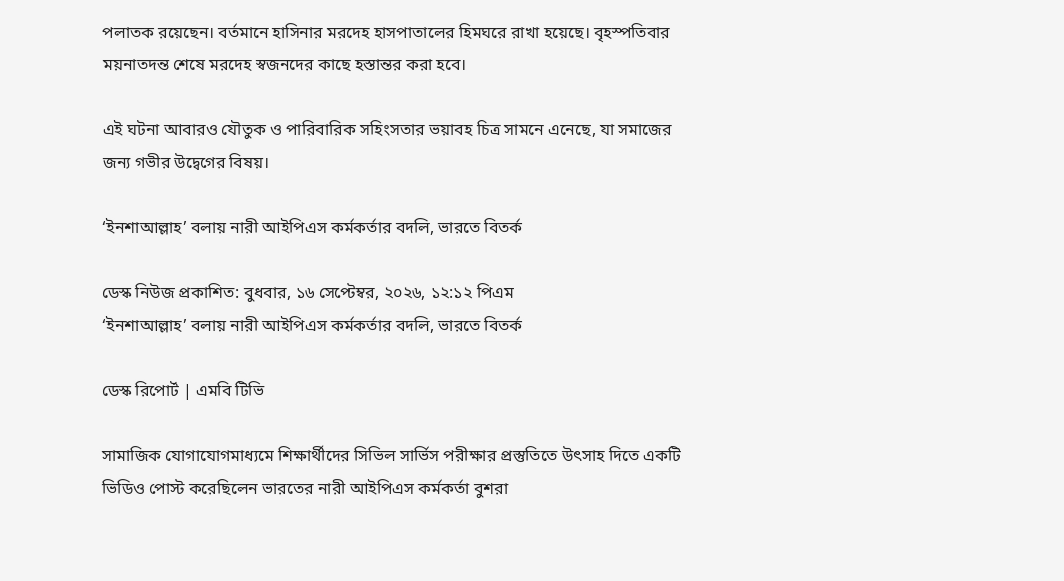পলাতক রয়েছেন। বর্তমানে হাসিনার মরদেহ হাসপাতালের হিমঘরে রাখা হয়েছে। বৃহস্পতিবার ময়নাতদন্ত শেষে মরদেহ স্বজনদের কাছে হস্তান্তর করা হবে।

এই ঘটনা আবারও যৌতুক ও পারিবারিক সহিংসতার ভয়াবহ চিত্র সামনে এনেছে, যা সমাজের জন্য গভীর উদ্বেগের বিষয়।

‘ইনশাআল্লাহ’ বলায় নারী আইপিএস কর্মকর্তার বদলি, ভারতে বিতর্ক

ডেস্ক নিউজ প্রকাশিত: বুধবার, ১৬ সেপ্টেম্বর, ২০২৬, ১২:১২ পিএম
‘ইনশাআল্লাহ’ বলায় নারী আইপিএস কর্মকর্তার বদলি, ভারতে বিতর্ক

ডেস্ক রিপোর্ট | এমবি টিভি

সামাজিক যোগাযোগমাধ্যমে শিক্ষার্থীদের সিভিল সার্ভিস পরীক্ষার প্রস্তুতিতে উৎসাহ দিতে একটি ভিডিও পোস্ট করেছিলেন ভারতের নারী আইপিএস কর্মকর্তা বুশরা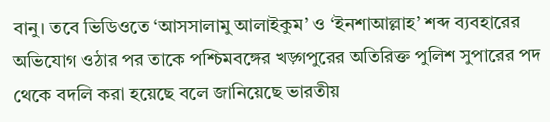বানু। তবে ভিডিওতে ‘আসসালামু আলাইকুম’ ও ‘ইনশাআল্লাহ’ শব্দ ব্যবহারের অভিযোগ ওঠার পর তাকে পশ্চিমবঙ্গের খড়্গপুরের অতিরিক্ত পুলিশ সুপারের পদ থেকে বদলি করা হয়েছে বলে জানিয়েছে ভারতীয়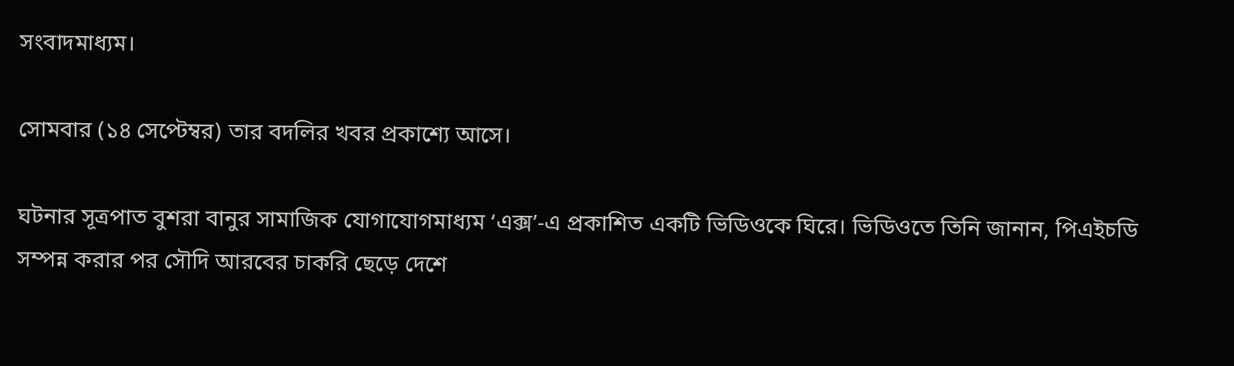সংবাদমাধ্যম।

সোমবার (১৪ সেপ্টেম্বর) তার বদলির খবর প্রকাশ্যে আসে।

ঘটনার সূত্রপাত বুশরা বানুর সামাজিক যোগাযোগমাধ্যম ‘এক্স’-এ প্রকাশিত একটি ভিডিওকে ঘিরে। ভিডিওতে তিনি জানান, পিএইচডি সম্পন্ন করার পর সৌদি আরবের চাকরি ছেড়ে দেশে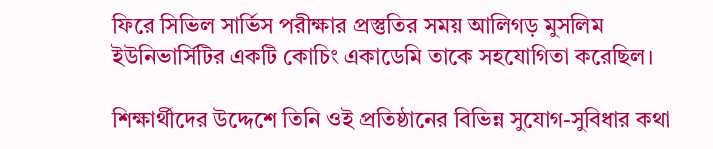ফিরে সিভিল সার্ভিস পরীক্ষার প্রস্তুতির সময় আলিগড় মুসলিম ইউনিভার্সিটির একটি কোচিং একাডেমি তাকে সহযোগিতা করেছিল।

শিক্ষার্থীদের উদ্দেশে তিনি ওই প্রতিষ্ঠানের বিভিন্ন সুযোগ-সুবিধার কথা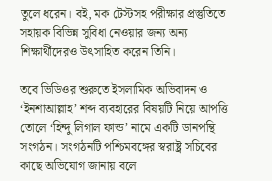তুলে ধরেন। বই, মক টেস্টসহ পরীক্ষার প্রস্তুতিতে সহায়ক বিভিন্ন সুবিধা নেওয়ার জন্য অন্য শিক্ষার্থীদেরও উৎসাহিত করেন তিনি।

তবে ভিডিওর শুরুতে ইসলামিক অভিবাদন ও ‘ইনশাআল্লাহ’ শব্দ ব্যবহারের বিষয়টি নিয়ে আপত্তি তোলে ‘হিন্দু লিগাল ফান্ড’ নামে একটি ডানপন্থি সংগঠন। সংগঠনটি পশ্চিমবঙ্গের স্বরাষ্ট্র সচিবের কাছে অভিযোগ জানায় বলে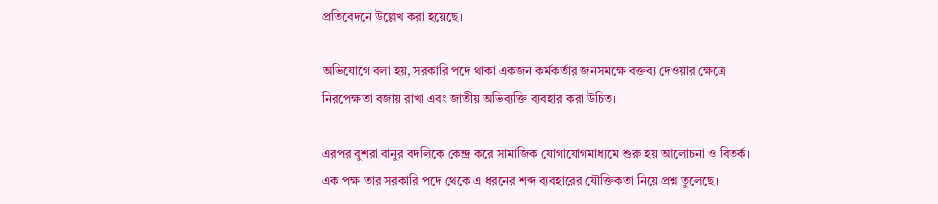প্রতিবেদনে উল্লেখ করা হয়েছে।

অভিযোগে বলা হয়, সরকারি পদে থাকা একজন কর্মকর্তার জনসমক্ষে বক্তব্য দেওয়ার ক্ষেত্রে নিরপেক্ষতা বজায় রাখা এবং জাতীয় অভিব্যক্তি ব্যবহার করা উচিত।

এরপর বুশরা বানুর বদলিকে কেন্দ্র করে সামাজিক যোগাযোগমাধ্যমে শুরু হয় আলোচনা ও বিতর্ক। এক পক্ষ তার সরকারি পদে থেকে এ ধরনের শব্দ ব্যবহারের যৌক্তিকতা নিয়ে প্রশ্ন তুলেছে।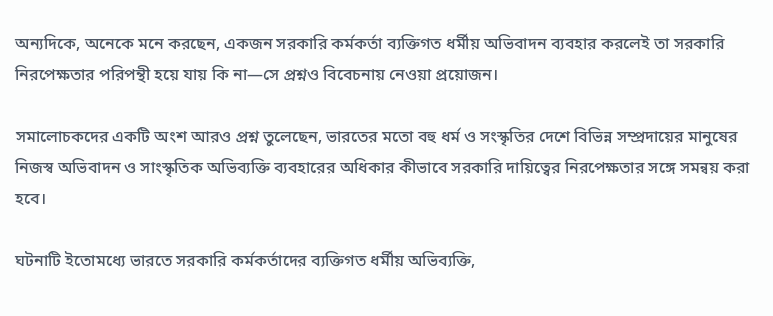অন্যদিকে, অনেকে মনে করছেন, একজন সরকারি কর্মকর্তা ব্যক্তিগত ধর্মীয় অভিবাদন ব্যবহার করলেই তা সরকারি নিরপেক্ষতার পরিপন্থী হয়ে যায় কি না—সে প্রশ্নও বিবেচনায় নেওয়া প্রয়োজন।

সমালোচকদের একটি অংশ আরও প্রশ্ন তুলেছেন, ভারতের মতো বহু ধর্ম ও সংস্কৃতির দেশে বিভিন্ন সম্প্রদায়ের মানুষের নিজস্ব অভিবাদন ও সাংস্কৃতিক অভিব্যক্তি ব্যবহারের অধিকার কীভাবে সরকারি দায়িত্বের নিরপেক্ষতার সঙ্গে সমন্বয় করা হবে।

ঘটনাটি ইতোমধ্যে ভারতে সরকারি কর্মকর্তাদের ব্যক্তিগত ধর্মীয় অভিব্যক্তি,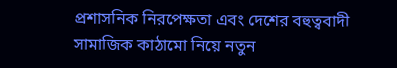প্রশাসনিক নিরপেক্ষতা এবং দেশের বহুত্ববাদী সামাজিক কাঠামো নিয়ে নতুন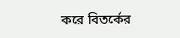করে বিতর্কের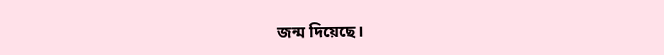জন্ম দিয়েছে।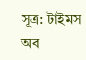সূত্র: টাইমস অব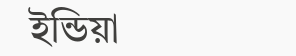ইন্ডিয়া